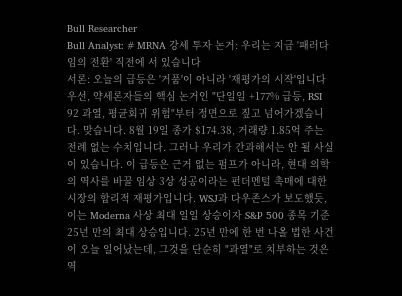Bull Researcher
Bull Analyst: # MRNA 강세 투자 논거: 우리는 지금 '패러다임의 전환' 직전에 서 있습니다
서론: 오늘의 급등은 '거품'이 아니라 '재평가의 시작'입니다
우선, 약세론자들의 핵심 논거인 "단일일 +177% 급등, RSI 92 과열, 평균회귀 위험"부터 정면으로 짚고 넘어가겠습니다. 맞습니다. 8월 19일 종가 $174.38, 거래량 1.85억 주는 전례 없는 수치입니다. 그러나 우리가 간과해서는 안 될 사실이 있습니다. 이 급등은 근거 없는 펌프가 아니라, 현대 의학의 역사를 바꿀 임상 3상 성공이라는 펀더멘털 촉매에 대한 시장의 합리적 재평가입니다. WSJ과 다우존스가 보도했듯, 이는 Moderna 사상 최대 일일 상승이자 S&P 500 종목 기준 25년 만의 최대 상승입니다. 25년 만에 한 번 나올 법한 사건이 오늘 일어났는데, 그것을 단순히 "과열"로 치부하는 것은 역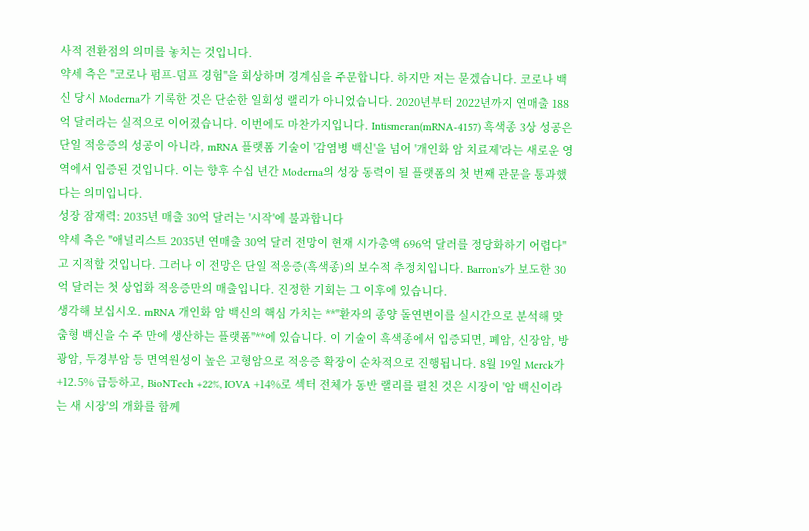사적 전환점의 의미를 놓치는 것입니다.
약세 측은 "코로나 펌프-덤프 경험"을 회상하며 경계심을 주문합니다. 하지만 저는 묻겠습니다. 코로나 백신 당시 Moderna가 기록한 것은 단순한 일회성 랠리가 아니었습니다. 2020년부터 2022년까지 연매출 188억 달러라는 실적으로 이어졌습니다. 이번에도 마찬가지입니다. Intismeran(mRNA-4157) 흑색종 3상 성공은 단일 적응증의 성공이 아니라, mRNA 플랫폼 기술이 '감염병 백신'을 넘어 '개인화 암 치료제'라는 새로운 영역에서 입증된 것입니다. 이는 향후 수십 년간 Moderna의 성장 동력이 될 플랫폼의 첫 번째 관문을 통과했다는 의미입니다.
성장 잠재력: 2035년 매출 30억 달러는 '시작'에 불과합니다
약세 측은 "애널리스트 2035년 연매출 30억 달러 전망이 현재 시가총액 696억 달러를 정당화하기 어렵다"고 지적할 것입니다. 그러나 이 전망은 단일 적응증(흑색종)의 보수적 추정치입니다. Barron's가 보도한 30억 달러는 첫 상업화 적응증만의 매출입니다. 진정한 기회는 그 이후에 있습니다.
생각해 보십시오. mRNA 개인화 암 백신의 핵심 가치는 **"환자의 종양 돌연변이를 실시간으로 분석해 맞춤형 백신을 수 주 만에 생산하는 플랫폼"**에 있습니다. 이 기술이 흑색종에서 입증되면, 폐암, 신장암, 방광암, 두경부암 등 면역원성이 높은 고형암으로 적응증 확장이 순차적으로 진행됩니다. 8월 19일 Merck가 +12.5% 급등하고, BioNTech +22%, IOVA +14%로 섹터 전체가 동반 랠리를 펼친 것은 시장이 '암 백신이라는 새 시장'의 개화를 함께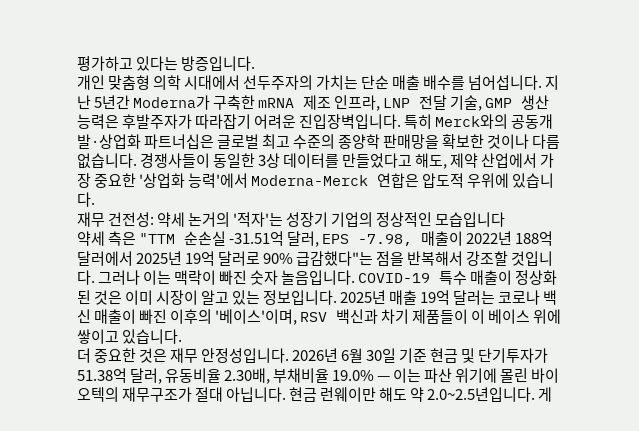평가하고 있다는 방증입니다.
개인 맞춤형 의학 시대에서 선두주자의 가치는 단순 매출 배수를 넘어섭니다. 지난 5년간 Moderna가 구축한 mRNA 제조 인프라, LNP 전달 기술, GMP 생산 능력은 후발주자가 따라잡기 어려운 진입장벽입니다. 특히 Merck와의 공동개발·상업화 파트너십은 글로벌 최고 수준의 종양학 판매망을 확보한 것이나 다름없습니다. 경쟁사들이 동일한 3상 데이터를 만들었다고 해도, 제약 산업에서 가장 중요한 '상업화 능력'에서 Moderna-Merck 연합은 압도적 우위에 있습니다.
재무 건전성: 약세 논거의 '적자'는 성장기 기업의 정상적인 모습입니다
약세 측은 "TTM 순손실 -31.51억 달러, EPS -7.98, 매출이 2022년 188억 달러에서 2025년 19억 달러로 90% 급감했다"는 점을 반복해서 강조할 것입니다. 그러나 이는 맥락이 빠진 숫자 놀음입니다. COVID-19 특수 매출이 정상화된 것은 이미 시장이 알고 있는 정보입니다. 2025년 매출 19억 달러는 코로나 백신 매출이 빠진 이후의 '베이스'이며, RSV 백신과 차기 제품들이 이 베이스 위에 쌓이고 있습니다.
더 중요한 것은 재무 안정성입니다. 2026년 6월 30일 기준 현금 및 단기투자가 51.38억 달러, 유동비율 2.30배, 부채비율 19.0% — 이는 파산 위기에 몰린 바이오텍의 재무구조가 절대 아닙니다. 현금 런웨이만 해도 약 2.0~2.5년입니다. 게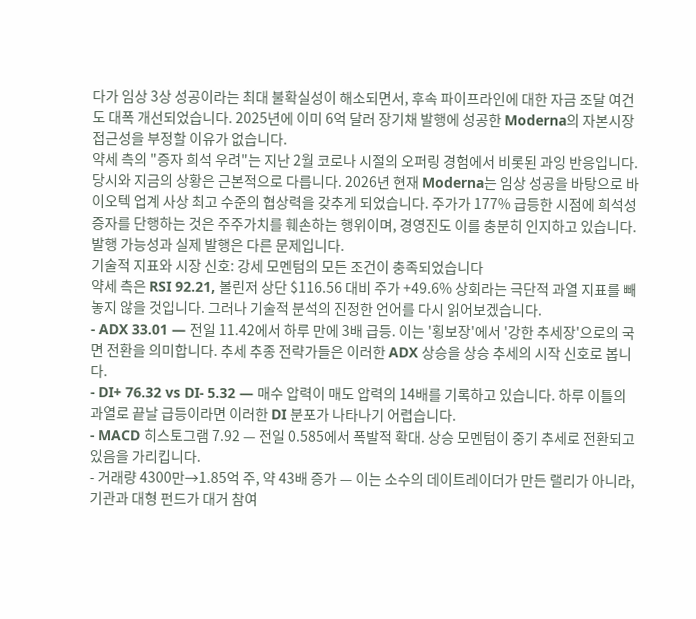다가 임상 3상 성공이라는 최대 불확실성이 해소되면서, 후속 파이프라인에 대한 자금 조달 여건도 대폭 개선되었습니다. 2025년에 이미 6억 달러 장기채 발행에 성공한 Moderna의 자본시장 접근성을 부정할 이유가 없습니다.
약세 측의 "증자 희석 우려"는 지난 2월 코로나 시절의 오퍼링 경험에서 비롯된 과잉 반응입니다. 당시와 지금의 상황은 근본적으로 다릅니다. 2026년 현재 Moderna는 임상 성공을 바탕으로 바이오텍 업계 사상 최고 수준의 협상력을 갖추게 되었습니다. 주가가 177% 급등한 시점에 희석성 증자를 단행하는 것은 주주가치를 훼손하는 행위이며, 경영진도 이를 충분히 인지하고 있습니다. 발행 가능성과 실제 발행은 다른 문제입니다.
기술적 지표와 시장 신호: 강세 모멘텀의 모든 조건이 충족되었습니다
약세 측은 RSI 92.21, 볼린저 상단 $116.56 대비 주가 +49.6% 상회라는 극단적 과열 지표를 빼놓지 않을 것입니다. 그러나 기술적 분석의 진정한 언어를 다시 읽어보겠습니다.
- ADX 33.01 — 전일 11.42에서 하루 만에 3배 급등. 이는 '횡보장'에서 '강한 추세장'으로의 국면 전환을 의미합니다. 추세 추종 전략가들은 이러한 ADX 상승을 상승 추세의 시작 신호로 봅니다.
- DI+ 76.32 vs DI- 5.32 — 매수 압력이 매도 압력의 14배를 기록하고 있습니다. 하루 이틀의 과열로 끝날 급등이라면 이러한 DI 분포가 나타나기 어렵습니다.
- MACD 히스토그램 7.92 — 전일 0.585에서 폭발적 확대. 상승 모멘텀이 중기 추세로 전환되고 있음을 가리킵니다.
- 거래량 4300만→1.85억 주, 약 43배 증가 — 이는 소수의 데이트레이더가 만든 랠리가 아니라, 기관과 대형 펀드가 대거 참여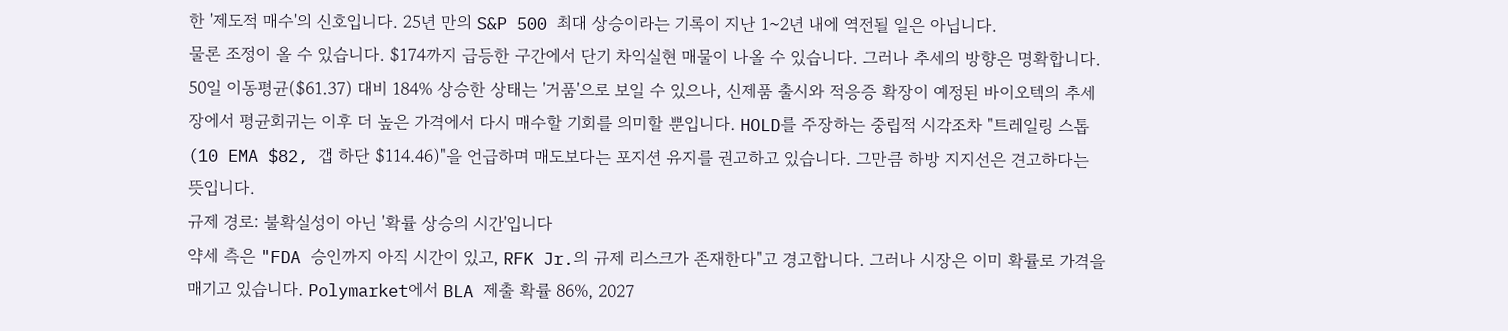한 '제도적 매수'의 신호입니다. 25년 만의 S&P 500 최대 상승이라는 기록이 지난 1~2년 내에 역전될 일은 아닙니다.
물론 조정이 올 수 있습니다. $174까지 급등한 구간에서 단기 차익실현 매물이 나올 수 있습니다. 그러나 추세의 방향은 명확합니다. 50일 이동평균($61.37) 대비 184% 상승한 상태는 '거품'으로 보일 수 있으나, 신제품 출시와 적응증 확장이 예정된 바이오텍의 추세장에서 평균회귀는 이후 더 높은 가격에서 다시 매수할 기회를 의미할 뿐입니다. HOLD를 주장하는 중립적 시각조차 "트레일링 스톱(10 EMA $82, 갭 하단 $114.46)"을 언급하며 매도보다는 포지션 유지를 권고하고 있습니다. 그만큼 하방 지지선은 견고하다는 뜻입니다.
규제 경로: 불확실성이 아닌 '확률 상승의 시간'입니다
약세 측은 "FDA 승인까지 아직 시간이 있고, RFK Jr.의 규제 리스크가 존재한다"고 경고합니다. 그러나 시장은 이미 확률로 가격을 매기고 있습니다. Polymarket에서 BLA 제출 확률 86%, 2027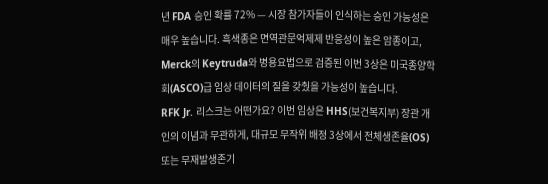년 FDA 승인 확률 72% — 시장 참가자들이 인식하는 승인 가능성은 매우 높습니다. 흑색종은 면역관문억제제 반응성이 높은 암종이고, Merck의 Keytruda와 병용요법으로 검증된 이번 3상은 미국종양학회(ASCO)급 임상 데이터의 질을 갖췄을 가능성이 높습니다.
RFK Jr. 리스크는 어떤가요? 이번 임상은 HHS(보건복지부) 장관 개인의 이념과 무관하게, 대규모 무작위 배정 3상에서 전체생존율(OS) 또는 무재발생존기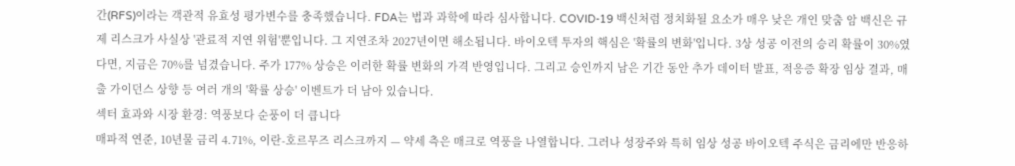간(RFS)이라는 객관적 유효성 평가변수를 충족했습니다. FDA는 법과 과학에 따라 심사합니다. COVID-19 백신처럼 정치화될 요소가 매우 낮은 개인 맞춤 암 백신은 규제 리스크가 사실상 '관료적 지연 위험'뿐입니다. 그 지연조차 2027년이면 해소됩니다. 바이오텍 투자의 핵심은 '확률의 변화'입니다. 3상 성공 이전의 승리 확률이 30%였다면, 지금은 70%를 넘겼습니다. 주가 177% 상승은 이러한 확률 변화의 가격 반영입니다. 그리고 승인까지 남은 기간 동안 추가 데이터 발표, 적응증 확장 임상 결과, 매출 가이던스 상향 등 여러 개의 '확률 상승' 이벤트가 더 남아 있습니다.
섹터 효과와 시장 환경: 역풍보다 순풍이 더 큽니다
매파적 연준, 10년물 금리 4.71%, 이란-호르무즈 리스크까지 — 약세 측은 매크로 역풍을 나열합니다. 그러나 성장주와 특히 임상 성공 바이오텍 주식은 금리에만 반응하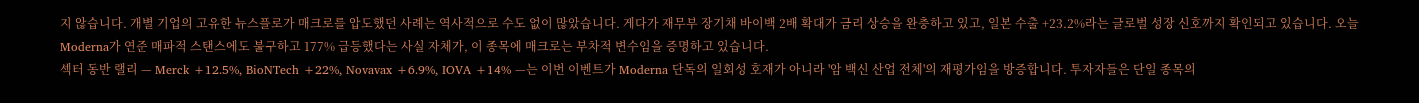지 않습니다. 개별 기업의 고유한 뉴스플로가 매크로를 압도했던 사례는 역사적으로 수도 없이 많았습니다. 게다가 재무부 장기채 바이백 2배 확대가 금리 상승을 완충하고 있고, 일본 수출 +23.2%라는 글로벌 성장 신호까지 확인되고 있습니다. 오늘 Moderna가 연준 매파적 스탠스에도 불구하고 177% 급등했다는 사실 자체가, 이 종목에 매크로는 부차적 변수임을 증명하고 있습니다.
섹터 동반 랠리 — Merck +12.5%, BioNTech +22%, Novavax +6.9%, IOVA +14% —는 이번 이벤트가 Moderna 단독의 일회성 호재가 아니라 '암 백신 산업 전체'의 재평가임을 방증합니다. 투자자들은 단일 종목의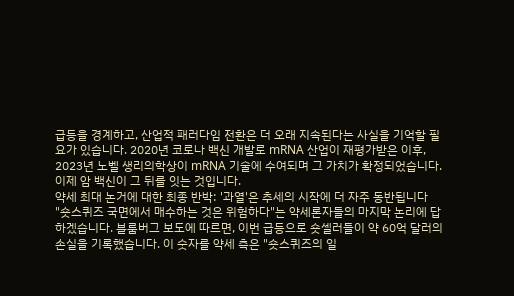급등을 경계하고, 산업적 패러다임 전환은 더 오래 지속된다는 사실을 기억할 필요가 있습니다. 2020년 코로나 백신 개발로 mRNA 산업이 재평가받은 이후, 2023년 노벨 생리의학상이 mRNA 기술에 수여되며 그 가치가 확정되었습니다. 이제 암 백신이 그 뒤를 잇는 것입니다.
약세 최대 논거에 대한 최종 반박: '과열'은 추세의 시작에 더 자주 동반됩니다
"숏스퀴즈 국면에서 매수하는 것은 위험하다"는 약세론자들의 마지막 논리에 답하겠습니다. 블룸버그 보도에 따르면, 이번 급등으로 숏셀러들이 약 60억 달러의 손실을 기록했습니다. 이 숫자를 약세 측은 "숏스퀴즈의 일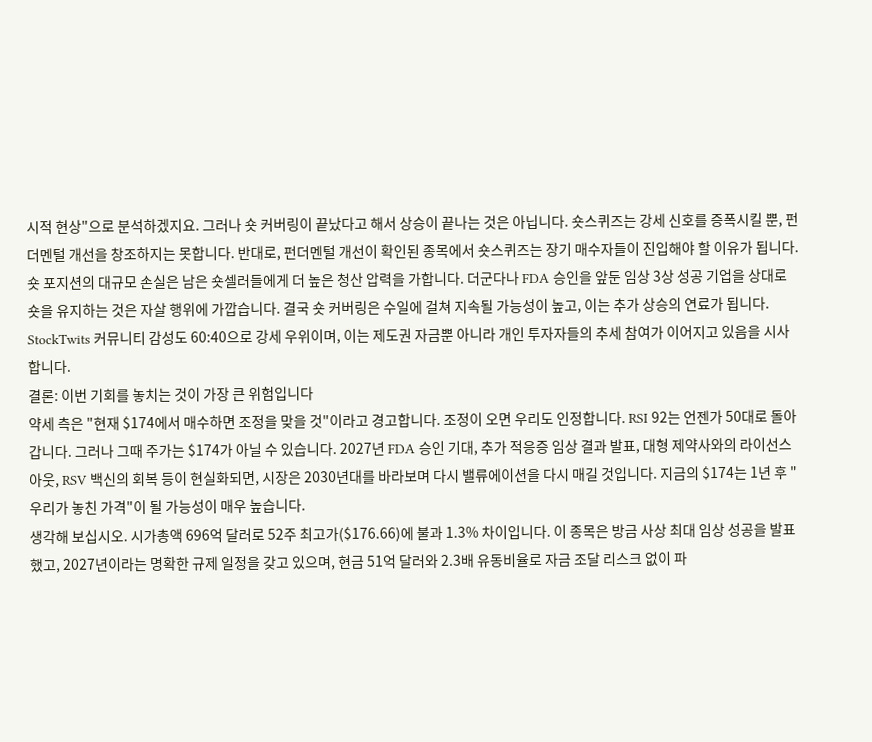시적 현상"으로 분석하겠지요. 그러나 숏 커버링이 끝났다고 해서 상승이 끝나는 것은 아닙니다. 숏스퀴즈는 강세 신호를 증폭시킬 뿐, 펀더멘털 개선을 창조하지는 못합니다. 반대로, 펀더멘털 개선이 확인된 종목에서 숏스퀴즈는 장기 매수자들이 진입해야 할 이유가 됩니다.
숏 포지션의 대규모 손실은 남은 숏셀러들에게 더 높은 청산 압력을 가합니다. 더군다나 FDA 승인을 앞둔 임상 3상 성공 기업을 상대로 숏을 유지하는 것은 자살 행위에 가깝습니다. 결국 숏 커버링은 수일에 걸쳐 지속될 가능성이 높고, 이는 추가 상승의 연료가 됩니다. StockTwits 커뮤니티 감성도 60:40으로 강세 우위이며, 이는 제도권 자금뿐 아니라 개인 투자자들의 추세 참여가 이어지고 있음을 시사합니다.
결론: 이번 기회를 놓치는 것이 가장 큰 위험입니다
약세 측은 "현재 $174에서 매수하면 조정을 맞을 것"이라고 경고합니다. 조정이 오면 우리도 인정합니다. RSI 92는 언젠가 50대로 돌아갑니다. 그러나 그때 주가는 $174가 아닐 수 있습니다. 2027년 FDA 승인 기대, 추가 적응증 임상 결과 발표, 대형 제약사와의 라이선스 아웃, RSV 백신의 회복 등이 현실화되면, 시장은 2030년대를 바라보며 다시 밸류에이션을 다시 매길 것입니다. 지금의 $174는 1년 후 "우리가 놓친 가격"이 될 가능성이 매우 높습니다.
생각해 보십시오. 시가총액 696억 달러로 52주 최고가($176.66)에 불과 1.3% 차이입니다. 이 종목은 방금 사상 최대 임상 성공을 발표했고, 2027년이라는 명확한 규제 일정을 갖고 있으며, 현금 51억 달러와 2.3배 유동비율로 자금 조달 리스크 없이 파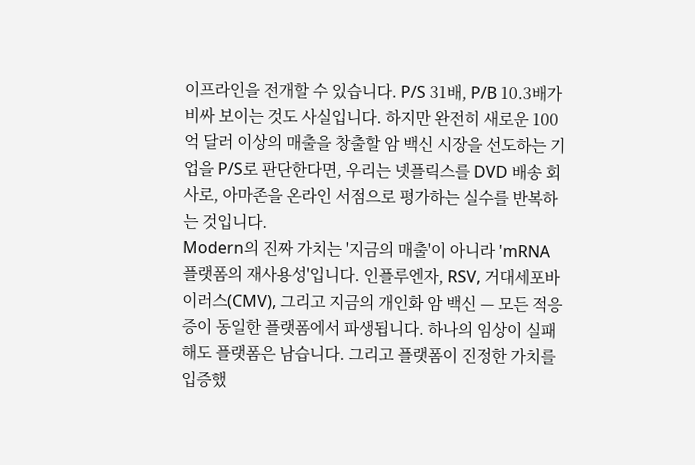이프라인을 전개할 수 있습니다. P/S 31배, P/B 10.3배가 비싸 보이는 것도 사실입니다. 하지만 완전히 새로운 100억 달러 이상의 매출을 창출할 암 백신 시장을 선도하는 기업을 P/S로 판단한다면, 우리는 넷플릭스를 DVD 배송 회사로, 아마존을 온라인 서점으로 평가하는 실수를 반복하는 것입니다.
Modern의 진짜 가치는 '지금의 매출'이 아니라 'mRNA 플랫폼의 재사용성'입니다. 인플루엔자, RSV, 거대세포바이러스(CMV), 그리고 지금의 개인화 암 백신 — 모든 적응증이 동일한 플랫폼에서 파생됩니다. 하나의 임상이 실패해도 플랫폼은 남습니다. 그리고 플랫폼이 진정한 가치를 입증했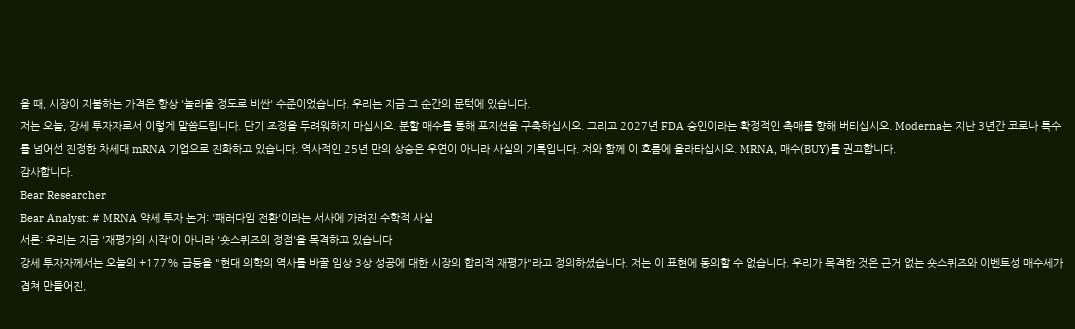을 때, 시장이 지불하는 가격은 항상 '놀라울 정도로 비싼' 수준이었습니다. 우리는 지금 그 순간의 문턱에 있습니다.
저는 오늘, 강세 투자자로서 이렇게 말씀드립니다. 단기 조정을 두려워하지 마십시오. 분할 매수를 통해 포지션을 구축하십시오. 그리고 2027년 FDA 승인이라는 확정적인 촉매를 향해 버티십시오. Moderna는 지난 3년간 코로나 특수를 넘어선 진정한 차세대 mRNA 기업으로 진화하고 있습니다. 역사적인 25년 만의 상승은 우연이 아니라 사실의 기록입니다. 저와 함께 이 흐름에 올라타십시오. MRNA, 매수(BUY)를 권고합니다.
감사합니다.
Bear Researcher
Bear Analyst: # MRNA 약세 투자 논거: '패러다임 전환'이라는 서사에 가려진 수학적 사실
서론: 우리는 지금 '재평가의 시작'이 아니라 '숏스퀴즈의 정점'을 목격하고 있습니다
강세 투자자께서는 오늘의 +177% 급등을 "현대 의학의 역사를 바꿀 임상 3상 성공에 대한 시장의 합리적 재평가"라고 정의하셨습니다. 저는 이 표현에 동의할 수 없습니다. 우리가 목격한 것은 근거 없는 숏스퀴즈와 이벤트성 매수세가 겹쳐 만들어진,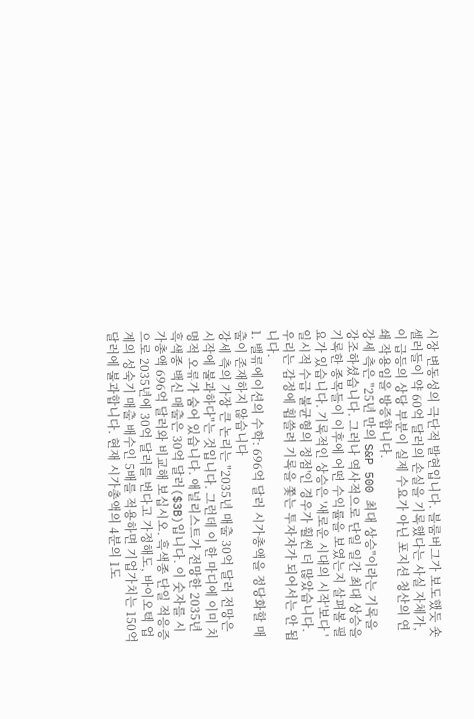시장 변동성의 극단적 발현입니다. 블룸버그가 보도했듯 숏셀러들이 약 60억 달러의 손실을 기록했다는 사실 자체가, 이 급등의 상당 부분이 실제 수요가 아닌 포지션 청산의 연쇄 작용임을 방증합니다.
강세 측은 "25년 만의 S&P 500 최대 상승"이라는 기록을 강조하셨습니다. 그러나 역사적으로 단일 일간 최대 상승을 기록한 종목들이 이후에 어떤 수익률을 보였는지 살펴볼 필요가 있습니다. 기록적인 상승은 '새로운 시대의 시작'보다 '일시적 수급 불균형의 정점'인 경우가 훨씬 더 많았습니다. 우리는 감정에 휩쓸려 기록을 쫓는 투자자가 되어서는 안 됩니다.
1. 밸류에이션의 수학: 696억 달러 시가총액을 정당화할 매출이 존재하지 않습니다
강세 측의 가장 큰 논리는 "2035년 매출 30억 달러 전망은 시작에 불과하다"는 것입니다. 그런데 이 한 마디에 이미 치명적 오류가 숨어 있습니다. 애널리스트가 전망한 2035년 흑색종 백신 매출은 30억 달러($3B)입니다. 이 숫자를 시가총액 696억 달러와 비교해 보십시오. 흑색종 단일 적응증으로 2035년에 30억 달러를 번다고 가정해도, 바이오텍 업계의 성숙기 매출 배수인 5배를 적용하면 기업가치는 150억 달러에 불과합니다. 현재 시가총액의 4분의 1도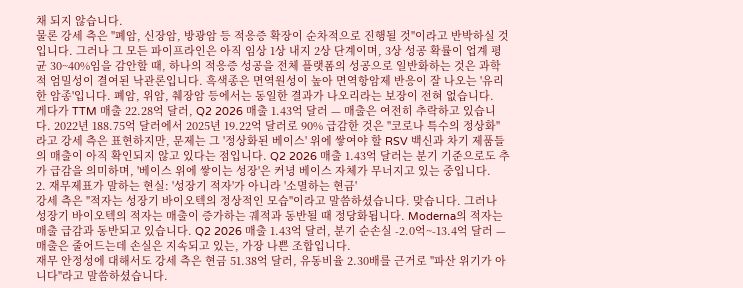채 되지 않습니다.
물론 강세 측은 "폐암, 신장암, 방광암 등 적응증 확장이 순차적으로 진행될 것"이라고 반박하실 것입니다. 그러나 그 모든 파이프라인은 아직 임상 1상 내지 2상 단계이며, 3상 성공 확률이 업계 평균 30~40%임을 감안할 때, 하나의 적응증 성공을 전체 플랫폼의 성공으로 일반화하는 것은 과학적 엄밀성이 결여된 낙관론입니다. 흑색종은 면역원성이 높아 면역항암제 반응이 잘 나오는 '유리한 암종'입니다. 폐암, 위암, 췌장암 등에서는 동일한 결과가 나오리라는 보장이 전혀 없습니다.
게다가 TTM 매출 22.28억 달러, Q2 2026 매출 1.43억 달러 — 매출은 여전히 추락하고 있습니다. 2022년 188.75억 달러에서 2025년 19.22억 달러로 90% 급감한 것은 "코로나 특수의 정상화"라고 강세 측은 표현하지만, 문제는 그 '정상화된 베이스' 위에 쌓여야 할 RSV 백신과 차기 제품들의 매출이 아직 확인되지 않고 있다는 점입니다. Q2 2026 매출 1.43억 달러는 분기 기준으로도 추가 급감을 의미하며, '베이스 위에 쌓이는 성장'은 커녕 베이스 자체가 무너지고 있는 중입니다.
2. 재무제표가 말하는 현실: '성장기 적자'가 아니라 '소멸하는 현금'
강세 측은 "적자는 성장기 바이오텍의 정상적인 모습"이라고 말씀하셨습니다. 맞습니다. 그러나 성장기 바이오텍의 적자는 매출이 증가하는 궤적과 동반될 때 정당화됩니다. Moderna의 적자는 매출 급감과 동반되고 있습니다. Q2 2026 매출 1.43억 달러, 분기 순손실 -2.0억~-13.4억 달러 — 매출은 줄어드는데 손실은 지속되고 있는, 가장 나쁜 조합입니다.
재무 안정성에 대해서도 강세 측은 현금 51.38억 달러, 유동비율 2.30배를 근거로 "파산 위기가 아니다"라고 말씀하셨습니다.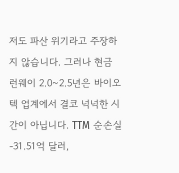저도 파산 위기라고 주장하지 않습니다. 그러나 현금 런웨이 2.0~2.5년은 바이오텍 업계에서 결코 넉넉한 시간이 아닙니다. TTM 순손실 -31.51억 달러,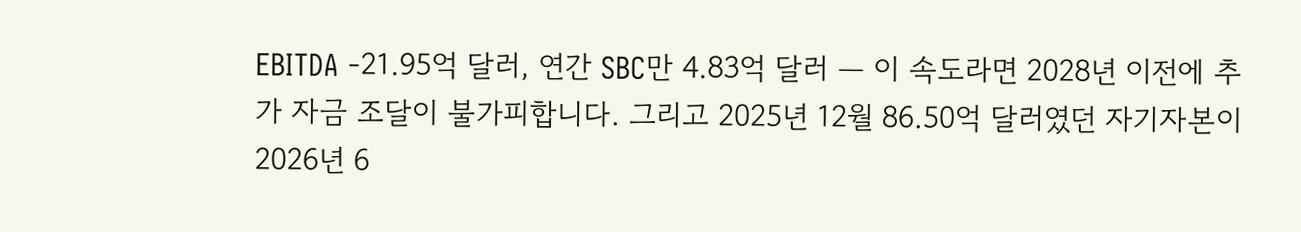EBITDA -21.95억 달러, 연간 SBC만 4.83억 달러 — 이 속도라면 2028년 이전에 추가 자금 조달이 불가피합니다. 그리고 2025년 12월 86.50억 달러였던 자기자본이 2026년 6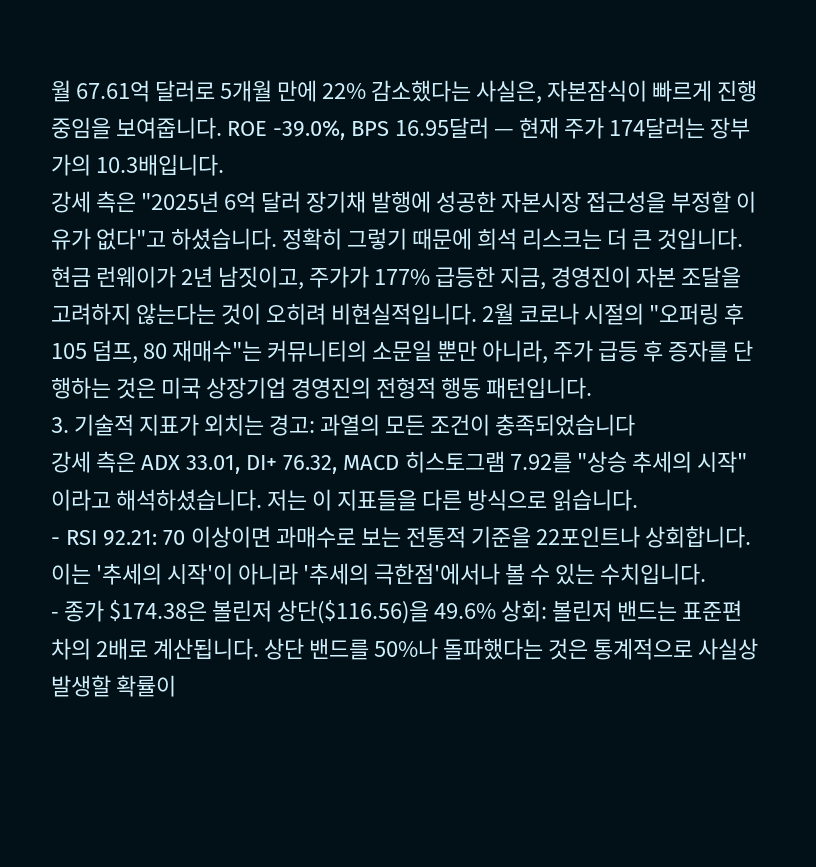월 67.61억 달러로 5개월 만에 22% 감소했다는 사실은, 자본잠식이 빠르게 진행 중임을 보여줍니다. ROE -39.0%, BPS 16.95달러 — 현재 주가 174달러는 장부가의 10.3배입니다.
강세 측은 "2025년 6억 달러 장기채 발행에 성공한 자본시장 접근성을 부정할 이유가 없다"고 하셨습니다. 정확히 그렇기 때문에 희석 리스크는 더 큰 것입니다. 현금 런웨이가 2년 남짓이고, 주가가 177% 급등한 지금, 경영진이 자본 조달을 고려하지 않는다는 것이 오히려 비현실적입니다. 2월 코로나 시절의 "오퍼링 후 105 덤프, 80 재매수"는 커뮤니티의 소문일 뿐만 아니라, 주가 급등 후 증자를 단행하는 것은 미국 상장기업 경영진의 전형적 행동 패턴입니다.
3. 기술적 지표가 외치는 경고: 과열의 모든 조건이 충족되었습니다
강세 측은 ADX 33.01, DI+ 76.32, MACD 히스토그램 7.92를 "상승 추세의 시작"이라고 해석하셨습니다. 저는 이 지표들을 다른 방식으로 읽습니다.
- RSI 92.21: 70 이상이면 과매수로 보는 전통적 기준을 22포인트나 상회합니다. 이는 '추세의 시작'이 아니라 '추세의 극한점'에서나 볼 수 있는 수치입니다.
- 종가 $174.38은 볼린저 상단($116.56)을 49.6% 상회: 볼린저 밴드는 표준편차의 2배로 계산됩니다. 상단 밴드를 50%나 돌파했다는 것은 통계적으로 사실상 발생할 확률이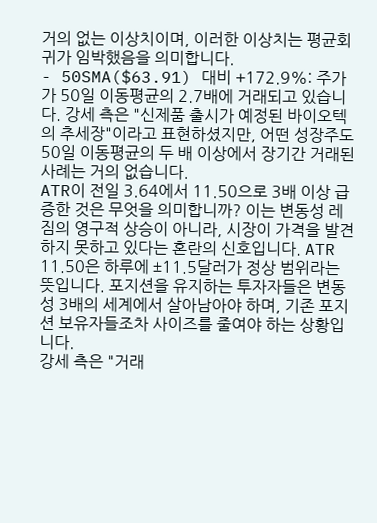거의 없는 이상치이며, 이러한 이상치는 평균회귀가 임박했음을 의미합니다.
- 50SMA($63.91) 대비 +172.9%: 주가가 50일 이동평균의 2.7배에 거래되고 있습니다. 강세 측은 "신제품 출시가 예정된 바이오텍의 추세장"이라고 표현하셨지만, 어떤 성장주도 50일 이동평균의 두 배 이상에서 장기간 거래된 사례는 거의 없습니다.
ATR이 전일 3.64에서 11.50으로 3배 이상 급증한 것은 무엇을 의미합니까? 이는 변동성 레짐의 영구적 상승이 아니라, 시장이 가격을 발견하지 못하고 있다는 혼란의 신호입니다. ATR 11.50은 하루에 ±11.5달러가 정상 범위라는 뜻입니다. 포지션을 유지하는 투자자들은 변동성 3배의 세계에서 살아남아야 하며, 기존 포지션 보유자들조차 사이즈를 줄여야 하는 상황입니다.
강세 측은 "거래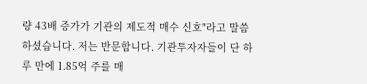량 43배 증가가 기관의 제도적 매수 신호"라고 말씀하셨습니다. 저는 반문합니다. 기관투자자들이 단 하루 만에 1.85억 주를 매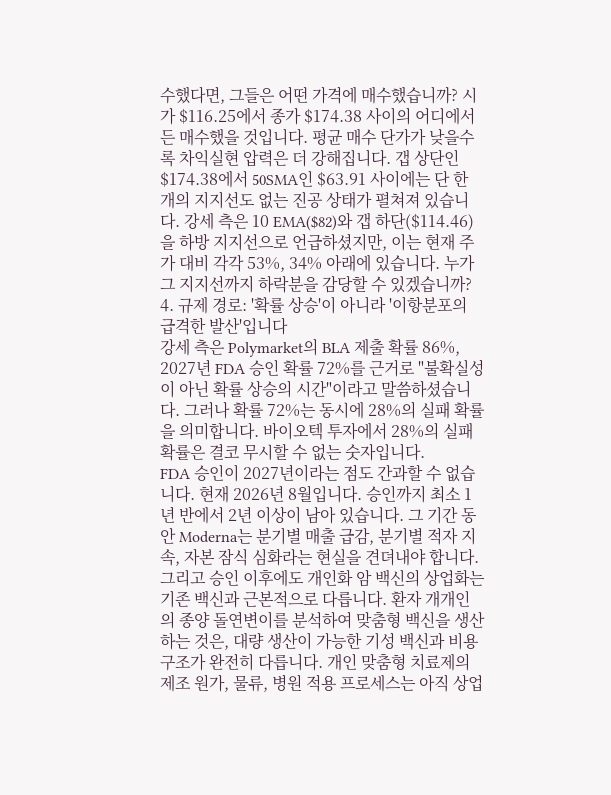수했다면, 그들은 어떤 가격에 매수했습니까? 시가 $116.25에서 종가 $174.38 사이의 어디에서든 매수했을 것입니다. 평균 매수 단가가 낮을수록 차익실현 압력은 더 강해집니다. 갭 상단인 $174.38에서 50SMA인 $63.91 사이에는 단 한 개의 지지선도 없는 진공 상태가 펼쳐져 있습니다. 강세 측은 10 EMA($82)와 갭 하단($114.46)을 하방 지지선으로 언급하셨지만, 이는 현재 주가 대비 각각 53%, 34% 아래에 있습니다. 누가 그 지지선까지 하락분을 감당할 수 있겠습니까?
4. 규제 경로: '확률 상승'이 아니라 '이항분포의 급격한 발산'입니다
강세 측은 Polymarket의 BLA 제출 확률 86%, 2027년 FDA 승인 확률 72%를 근거로 "불확실성이 아닌 확률 상승의 시간"이라고 말씀하셨습니다. 그러나 확률 72%는 동시에 28%의 실패 확률을 의미합니다. 바이오텍 투자에서 28%의 실패 확률은 결코 무시할 수 없는 숫자입니다.
FDA 승인이 2027년이라는 점도 간과할 수 없습니다. 현재 2026년 8월입니다. 승인까지 최소 1년 반에서 2년 이상이 남아 있습니다. 그 기간 동안 Moderna는 분기별 매출 급감, 분기별 적자 지속, 자본 잠식 심화라는 현실을 견뎌내야 합니다. 그리고 승인 이후에도 개인화 암 백신의 상업화는 기존 백신과 근본적으로 다릅니다. 환자 개개인의 종양 돌연변이를 분석하여 맞춤형 백신을 생산하는 것은, 대량 생산이 가능한 기성 백신과 비용 구조가 완전히 다릅니다. 개인 맞춤형 치료제의 제조 원가, 물류, 병원 적용 프로세스는 아직 상업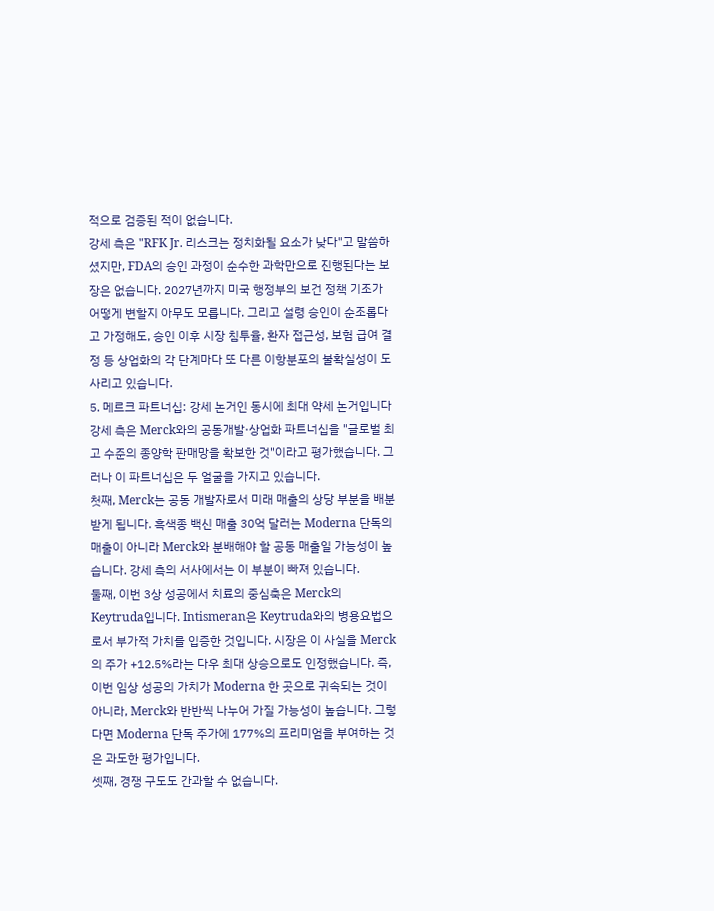적으로 검증된 적이 없습니다.
강세 측은 "RFK Jr. 리스크는 정치화될 요소가 낮다"고 말씀하셨지만, FDA의 승인 과정이 순수한 과학만으로 진행된다는 보장은 없습니다. 2027년까지 미국 행정부의 보건 정책 기조가 어떻게 변할지 아무도 모릅니다. 그리고 설령 승인이 순조롭다고 가정해도, 승인 이후 시장 침투율, 환자 접근성, 보험 급여 결정 등 상업화의 각 단계마다 또 다른 이항분포의 불확실성이 도사리고 있습니다.
5. 메르크 파트너십: 강세 논거인 동시에 최대 약세 논거입니다
강세 측은 Merck와의 공동개발·상업화 파트너십을 "글로벌 최고 수준의 종양학 판매망을 확보한 것"이라고 평가했습니다. 그러나 이 파트너십은 두 얼굴을 가지고 있습니다.
첫째, Merck는 공동 개발자로서 미래 매출의 상당 부분을 배분받게 됩니다. 흑색종 백신 매출 30억 달러는 Moderna 단독의 매출이 아니라 Merck와 분배해야 할 공동 매출일 가능성이 높습니다. 강세 측의 서사에서는 이 부분이 빠져 있습니다.
둘째, 이번 3상 성공에서 치료의 중심축은 Merck의 Keytruda입니다. Intismeran은 Keytruda와의 병용요법으로서 부가적 가치를 입증한 것입니다. 시장은 이 사실을 Merck의 주가 +12.5%라는 다우 최대 상승으로도 인정했습니다. 즉, 이번 임상 성공의 가치가 Moderna 한 곳으로 귀속되는 것이 아니라, Merck와 반반씩 나누어 가질 가능성이 높습니다. 그렇다면 Moderna 단독 주가에 177%의 프리미엄을 부여하는 것은 과도한 평가입니다.
셋째, 경쟁 구도도 간과할 수 없습니다.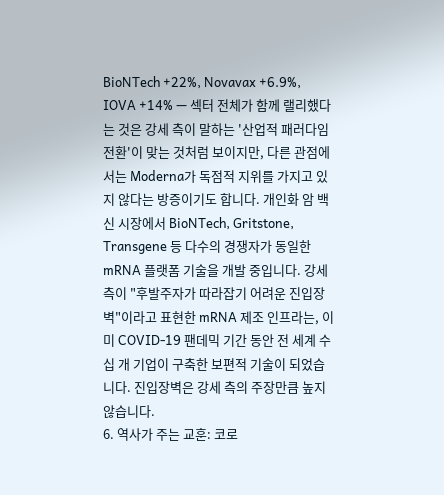BioNTech +22%, Novavax +6.9%, IOVA +14% — 섹터 전체가 함께 랠리했다는 것은 강세 측이 말하는 '산업적 패러다임 전환'이 맞는 것처럼 보이지만, 다른 관점에서는 Moderna가 독점적 지위를 가지고 있지 않다는 방증이기도 합니다. 개인화 암 백신 시장에서 BioNTech, Gritstone, Transgene 등 다수의 경쟁자가 동일한 mRNA 플랫폼 기술을 개발 중입니다. 강세 측이 "후발주자가 따라잡기 어려운 진입장벽"이라고 표현한 mRNA 제조 인프라는, 이미 COVID-19 팬데믹 기간 동안 전 세계 수십 개 기업이 구축한 보편적 기술이 되었습니다. 진입장벽은 강세 측의 주장만큼 높지 않습니다.
6. 역사가 주는 교훈: 코로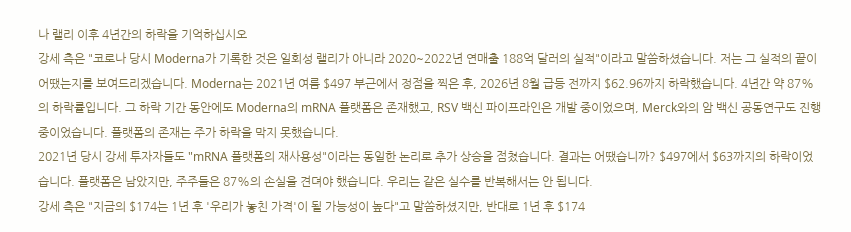나 랠리 이후 4년간의 하락을 기억하십시오
강세 측은 "코로나 당시 Moderna가 기록한 것은 일회성 랠리가 아니라 2020~2022년 연매출 188억 달러의 실적"이라고 말씀하셨습니다. 저는 그 실적의 끝이 어땠는지를 보여드리겠습니다. Moderna는 2021년 여름 $497 부근에서 정점을 찍은 후, 2026년 8월 급등 전까지 $62.96까지 하락했습니다. 4년간 약 87%의 하락률입니다. 그 하락 기간 동안에도 Moderna의 mRNA 플랫폼은 존재했고, RSV 백신 파이프라인은 개발 중이었으며, Merck와의 암 백신 공동연구도 진행 중이었습니다. 플랫폼의 존재는 주가 하락을 막지 못했습니다.
2021년 당시 강세 투자자들도 "mRNA 플랫폼의 재사용성"이라는 동일한 논리로 추가 상승을 점쳤습니다. 결과는 어땠습니까? $497에서 $63까지의 하락이었습니다. 플랫폼은 남았지만, 주주들은 87%의 손실을 견뎌야 했습니다. 우리는 같은 실수를 반복해서는 안 됩니다.
강세 측은 "지금의 $174는 1년 후 '우리가 놓친 가격'이 될 가능성이 높다"고 말씀하셨지만, 반대로 1년 후 $174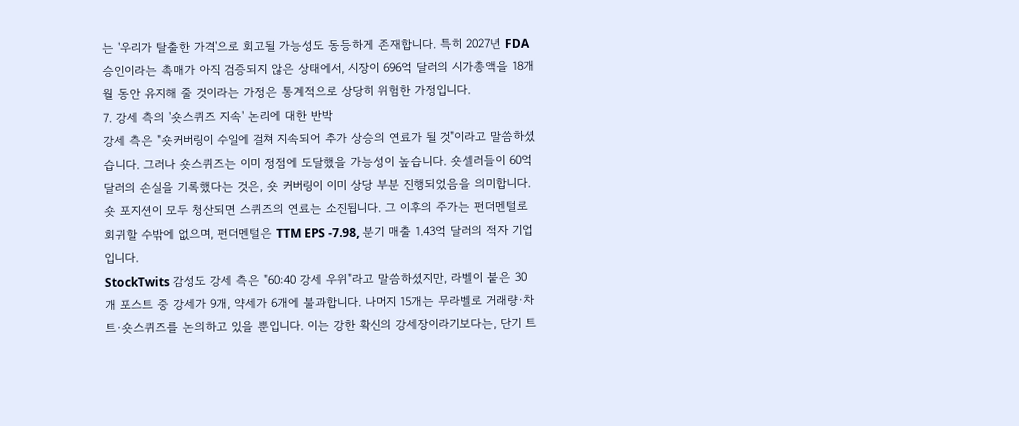는 '우리가 탈출한 가격'으로 회고될 가능성도 동등하게 존재합니다. 특히 2027년 FDA 승인이라는 촉매가 아직 검증되지 않은 상태에서, 시장이 696억 달러의 시가총액을 18개월 동안 유지해 줄 것이라는 가정은 통계적으로 상당히 위험한 가정입니다.
7. 강세 측의 '숏스퀴즈 지속' 논리에 대한 반박
강세 측은 "숏커버링이 수일에 걸쳐 지속되어 추가 상승의 연료가 될 것"이라고 말씀하셨습니다. 그러나 숏스퀴즈는 이미 정점에 도달했을 가능성이 높습니다. 숏셀러들이 60억 달러의 손실을 기록했다는 것은, 숏 커버링이 이미 상당 부분 진행되었음을 의미합니다. 숏 포지션이 모두 청산되면 스퀴즈의 연료는 소진됩니다. 그 이후의 주가는 펀더멘털로 회귀할 수밖에 없으며, 펀더멘털은 TTM EPS -7.98, 분기 매출 1.43억 달러의 적자 기업입니다.
StockTwits 감성도 강세 측은 "60:40 강세 우위"라고 말씀하셨지만, 라벨이 붙은 30개 포스트 중 강세가 9개, 약세가 6개에 불과합니다. 나머지 15개는 무라벨로 거래량·차트·숏스퀴즈를 논의하고 있을 뿐입니다. 이는 강한 확신의 강세장이라기보다는, 단기 트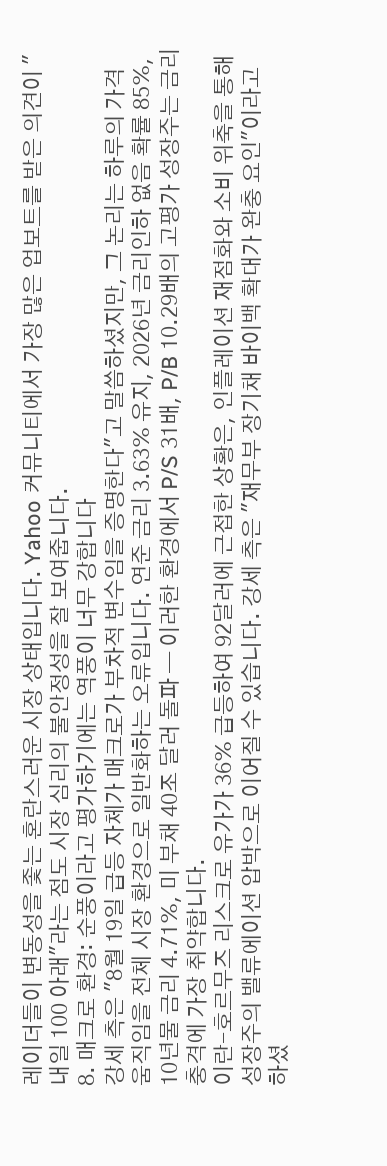레이더들이 변동성을 좇는 혼란스러운 시장 상태입니다. Yahoo 커뮤니티에서 가장 많은 업보트를 받은 의견이 "내일 100 아래"라는 점도 시장 심리의 불안정성을 잘 보여줍니다.
8. 매크로 환경: 순풍이라고 평가하기에는 역풍이 너무 강합니다
강세 측은 "8월 19일 급등 자체가 매크로가 부차적 변수임을 증명한다"고 말씀하셨지만, 그 논리는 하루의 가격 움직임을 전체 시장 환경으로 일반화하는 오류입니다. 연준 금리 3.63% 유지, 2026년 금리인하 없음 확률 85%, 10년물 금리 4.71%, 미 부채 40조 달러 돌파 — 이러한 환경에서 P/S 31배, P/B 10.29배의 고평가 성장주는 금리 충격에 가장 취약합니다.
이란-호르무즈 리스크로 유가가 36% 급등하여 92달러에 근접한 상황은, 인플레이션 재점화와 소비 위축을 통해 성장주의 밸류에이션 압박으로 이어질 수 있습니다. 강세 측은 "재무부 장기채 바이백 확대가 완충 요인"이라고 하셨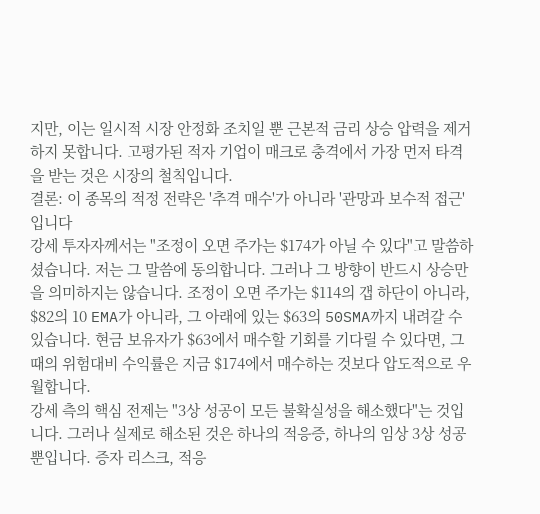지만, 이는 일시적 시장 안정화 조치일 뿐 근본적 금리 상승 압력을 제거하지 못합니다. 고평가된 적자 기업이 매크로 충격에서 가장 먼저 타격을 받는 것은 시장의 철칙입니다.
결론: 이 종목의 적정 전략은 '추격 매수'가 아니라 '관망과 보수적 접근'입니다
강세 투자자께서는 "조정이 오면 주가는 $174가 아닐 수 있다"고 말씀하셨습니다. 저는 그 말씀에 동의합니다. 그러나 그 방향이 반드시 상승만을 의미하지는 않습니다. 조정이 오면 주가는 $114의 갭 하단이 아니라, $82의 10 EMA가 아니라, 그 아래에 있는 $63의 50SMA까지 내려갈 수 있습니다. 현금 보유자가 $63에서 매수할 기회를 기다릴 수 있다면, 그때의 위험대비 수익률은 지금 $174에서 매수하는 것보다 압도적으로 우월합니다.
강세 측의 핵심 전제는 "3상 성공이 모든 불확실성을 해소했다"는 것입니다. 그러나 실제로 해소된 것은 하나의 적응증, 하나의 임상 3상 성공뿐입니다. 증자 리스크, 적응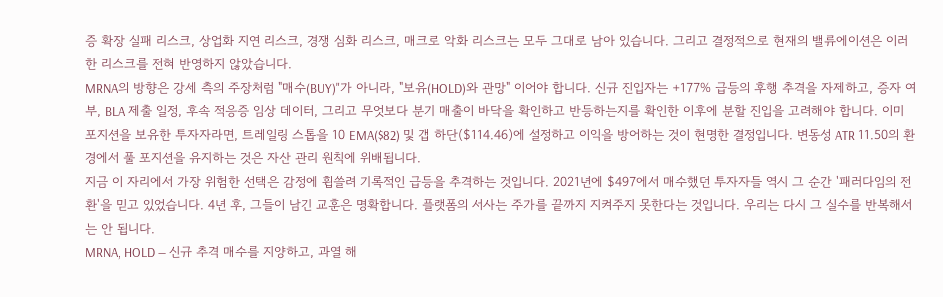증 확장 실패 리스크, 상업화 지연 리스크, 경쟁 심화 리스크, 매크로 악화 리스크는 모두 그대로 남아 있습니다. 그리고 결정적으로 현재의 밸류에이션은 이러한 리스크를 전혀 반영하지 않았습니다.
MRNA의 방향은 강세 측의 주장처럼 "매수(BUY)"가 아니라, "보유(HOLD)와 관망" 이어야 합니다. 신규 진입자는 +177% 급등의 후행 추격을 자제하고, 증자 여부, BLA 제출 일정, 후속 적응증 임상 데이터, 그리고 무엇보다 분기 매출이 바닥을 확인하고 반등하는지를 확인한 이후에 분할 진입을 고려해야 합니다. 이미 포지션을 보유한 투자자라면, 트레일링 스톱을 10 EMA($82) 및 갭 하단($114.46)에 설정하고 이익을 방어하는 것이 현명한 결정입니다. 변동성 ATR 11.50의 환경에서 풀 포지션을 유지하는 것은 자산 관리 원칙에 위배됩니다.
지금 이 자리에서 가장 위험한 선택은 감정에 휩쓸려 기록적인 급등을 추격하는 것입니다. 2021년에 $497에서 매수했던 투자자들 역시 그 순간 '패러다임의 전환'을 믿고 있었습니다. 4년 후, 그들이 남긴 교훈은 명확합니다. 플랫폼의 서사는 주가를 끝까지 지켜주지 못한다는 것입니다. 우리는 다시 그 실수를 반복해서는 안 됩니다.
MRNA, HOLD — 신규 추격 매수를 지양하고, 과열 해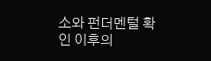소와 펀더멘털 확인 이후의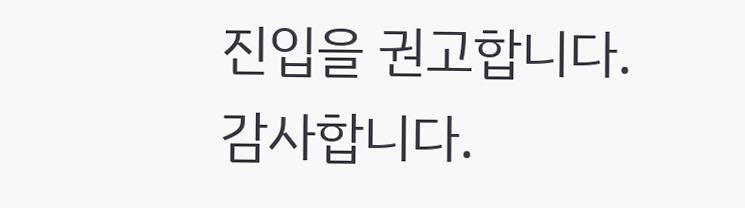진입을 권고합니다.
감사합니다.